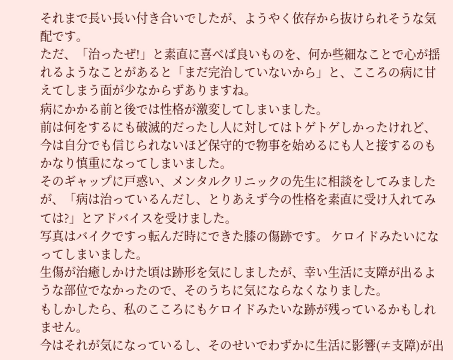それまで長い長い付き合いでしたが、ようやく依存から抜けられそうな気配です。
ただ、「治ったぜ!」と素直に喜べば良いものを、何か些細なことで心が揺れるようなことがあると「まだ完治していないから」と、こころの病に甘えてしまう面が少なからずありますね。
病にかかる前と後では性格が激変してしまいました。
前は何をするにも破滅的だったし人に対してはトゲトゲしかったけれど、今は自分でも信じられないほど保守的で物事を始めるにも人と接するのもかなり慎重になってしまいました。
そのギャップに戸惑い、メンタルクリニックの先生に相談をしてみましたが、「病は治っているんだし、とりあえず今の性格を素直に受け入れてみては?」とアドバイスを受けました。
写真はバイクですっ転んだ時にできた膝の傷跡です。 ケロイドみたいになってしまいました。
生傷が治癒しかけた頃は跡形を気にしましたが、幸い生活に支障が出るような部位でなかったので、そのうちに気にならなくなりました。
もしかしたら、私のこころにもケロイドみたいな跡が残っているかもしれません。
今はそれが気になっているし、そのせいでわずかに生活に影響(≠支障)が出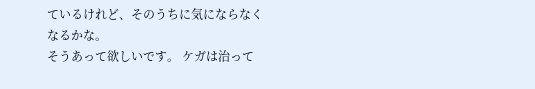ているけれど、そのうちに気にならなくなるかな。
そうあって欲しいです。 ケガは治って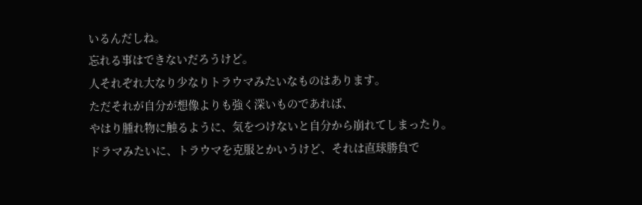いるんだしね。
忘れる事はできないだろうけど。
人それぞれ大なり少なりトラウマみたいなものはあります。
ただそれが自分が想像よりも強く深いものであれば、
やはり腫れ物に触るように、気をつけないと自分から崩れてしまったり。
ドラマみたいに、トラウマを克服とかいうけど、それは直球勝負で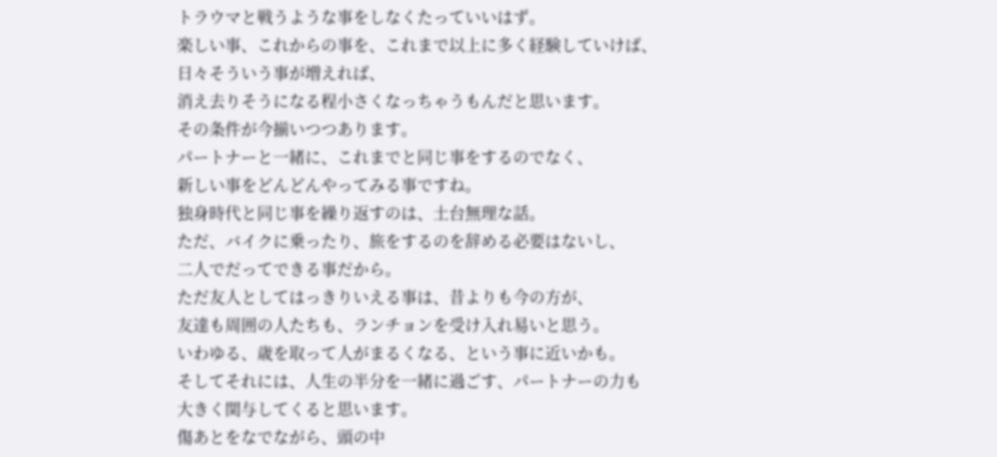トラウマと戦うような事をしなくたっていいはず。
楽しい事、これからの事を、これまで以上に多く経験していけば、
日々そういう事が増えれば、
消え去りそうになる程小さくなっちゃうもんだと思います。
その条件が今揃いつつあります。
パートナーと一緒に、これまでと同じ事をするのでなく、
新しい事をどんどんやってみる事ですね。
独身時代と同じ事を繰り返すのは、土台無理な話。
ただ、バイクに乗ったり、旅をするのを辞める必要はないし、
二人でだってできる事だから。
ただ友人としてはっきりいえる事は、昔よりも今の方が、
友達も周囲の人たちも、ランチョンを受け入れ易いと思う。
いわゆる、歳を取って人がまるくなる、という事に近いかも。
そしてそれには、人生の半分を一緒に過ごす、パートナーの力も
大きく関与してくると思います。
傷あとをなでながら、頭の中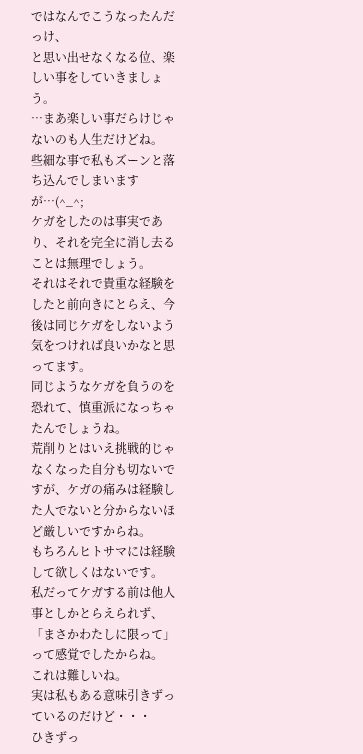ではなんでこうなったんだっけ、
と思い出せなくなる位、楽しい事をしていきましょう。
…まあ楽しい事だらけじゃないのも人生だけどね。
些細な事で私もズーンと落ち込んでしまいますが…(^_^;
ケガをしたのは事実であり、それを完全に消し去ることは無理でしょう。
それはそれで貴重な経験をしたと前向きにとらえ、今後は同じケガをしないよう気をつければ良いかなと思ってます。
同じようなケガを負うのを恐れて、慎重派になっちゃたんでしょうね。
荒削りとはいえ挑戦的じゃなくなった自分も切ないですが、ケガの痛みは経験した人でないと分からないほど厳しいですからね。
もちろんヒトサマには経験して欲しくはないです。
私だってケガする前は他人事としかとらえられず、「まさかわたしに限って」って感覚でしたからね。
これは難しいね。
実は私もある意味引きずっているのだけど・・・
ひきずっ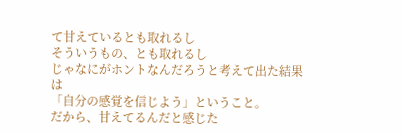て甘えているとも取れるし
そういうもの、とも取れるし
じゃなにがホントなんだろうと考えて出た結果は
「自分の感覚を信じよう」ということ。
だから、甘えてるんだと感じた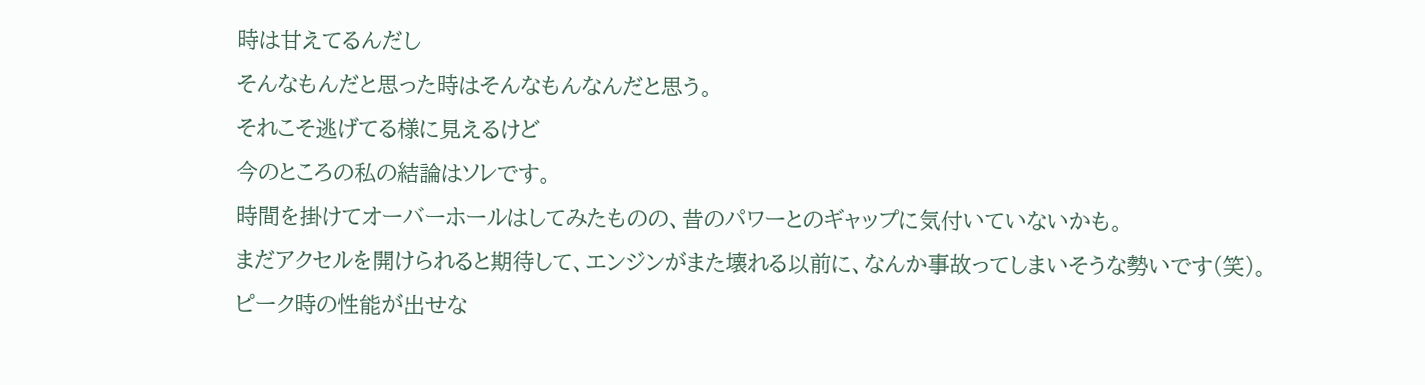時は甘えてるんだし
そんなもんだと思った時はそんなもんなんだと思う。
それこそ逃げてる様に見えるけど
今のところの私の結論はソレです。
時間を掛けてオーバーホールはしてみたものの、昔のパワーとのギャップに気付いていないかも。
まだアクセルを開けられると期待して、エンジンがまた壊れる以前に、なんか事故ってしまいそうな勢いです(笑)。
ピーク時の性能が出せな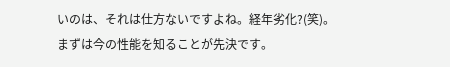いのは、それは仕方ないですよね。経年劣化?(笑)。
まずは今の性能を知ることが先決です。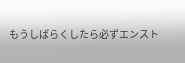もうしばらくしたら必ずエンスト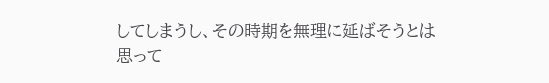してしまうし、その時期を無理に延ばそうとは思って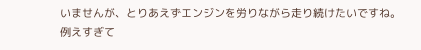いませんが、とりあえずエンジンを労りながら走り続けたいですね。
例えすぎて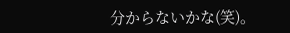分からないかな(笑)。